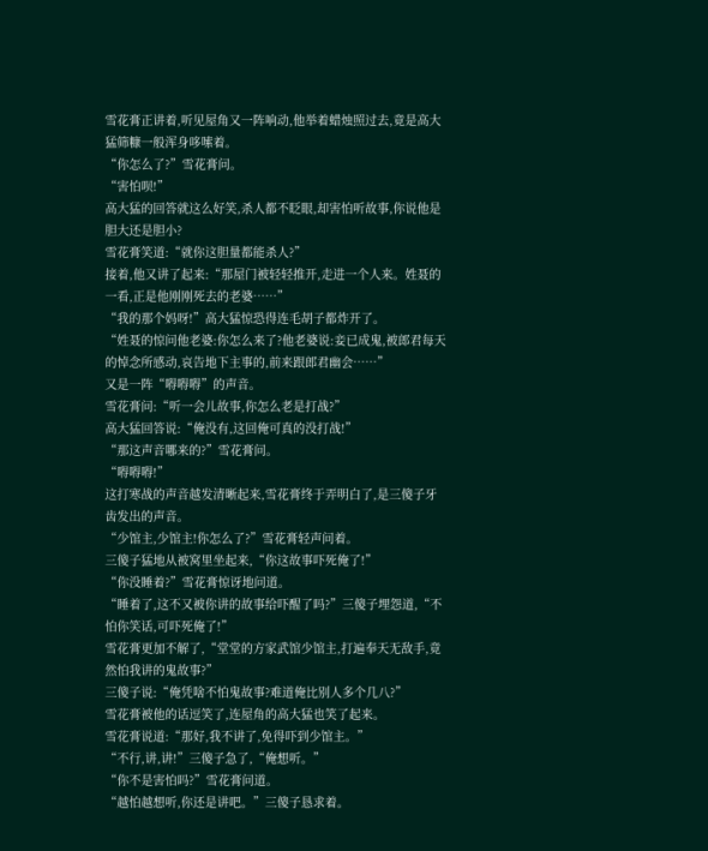雪花膏正讲着,听见屋角又一阵响动,他举着蜡烛照过去,竟是高大猛筛糠一般浑身哆嗦着。
“你怎么了?”雪花膏问。
“害怕呗!”
高大猛的回答就这么好笑,杀人都不眨眼,却害怕听故事,你说他是胆大还是胆小?
雪花膏笑道:“就你这胆量都能杀人?”
接着,他又讲了起来:“那屋门被轻轻推开,走进一个人来。姓聂的一看,正是他刚刚死去的老婆……”
“我的那个妈呀!”高大猛惊恐得连毛胡子都炸开了。
“姓聂的惊问他老婆:你怎么来了?他老婆说:妾已成鬼,被郎君每天的悼念所感动,哀告地下主事的,前来跟郎君幽会……”
又是一阵“嘚嘚嘚”的声音。
雪花膏问:“听一会儿故事,你怎么老是打战?”
高大猛回答说:“俺没有,这回俺可真的没打战!”
“那这声音哪来的?”雪花膏问。
“嘚嘚嘚!”
这打寒战的声音越发清晰起来,雪花膏终于弄明白了,是三傻子牙齿发出的声音。
“少馆主,少馆主!你怎么了?”雪花膏轻声问着。
三傻子猛地从被窝里坐起来,“你这故事吓死俺了!”
“你没睡着?”雪花膏惊讶地问道。
“睡着了,这不又被你讲的故事给吓醒了吗?”三傻子埋怨道,“不怕你笑话,可吓死俺了!”
雪花膏更加不解了,“堂堂的方家武馆少馆主,打遍奉天无敌手,竟然怕我讲的鬼故事?”
三傻子说:“俺凭啥不怕鬼故事?难道俺比别人多个几八?”
雪花膏被他的话逗笑了,连屋角的高大猛也笑了起来。
雪花膏说道:“那好,我不讲了,免得吓到少馆主。”
“不行,讲,讲!”三傻子急了,“俺想听。”
“你不是害怕吗?”雪花膏问道。
“越怕越想听,你还是讲吧。”三傻子恳求着。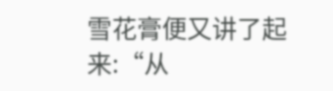雪花膏便又讲了起来:“从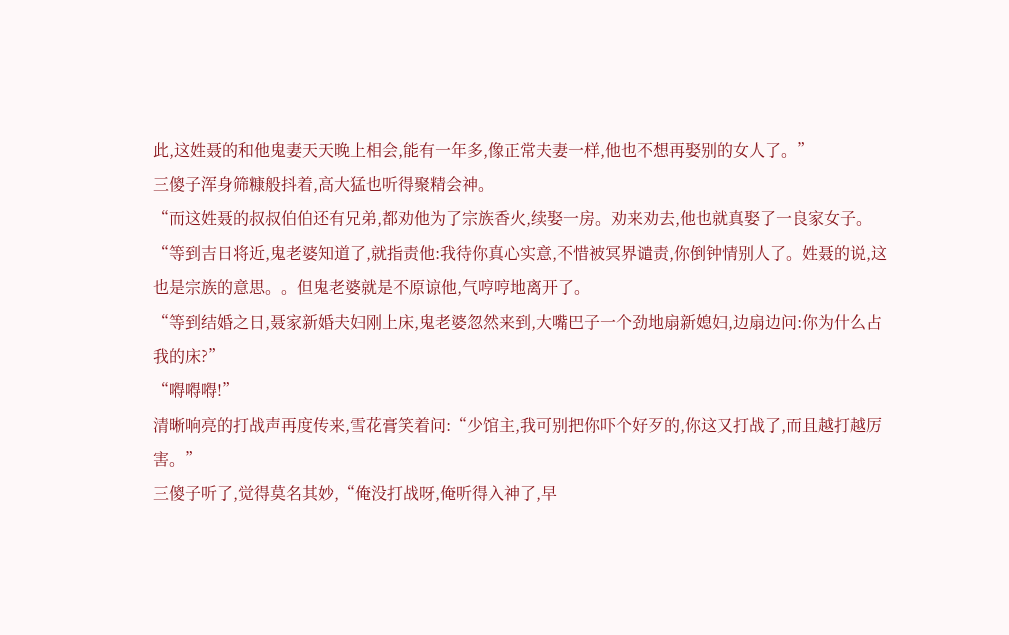此,这姓聂的和他鬼妻天天晚上相会,能有一年多,像正常夫妻一样,他也不想再娶别的女人了。”
三傻子浑身筛糠般抖着,高大猛也听得聚精会神。
“而这姓聂的叔叔伯伯还有兄弟,都劝他为了宗族香火,续娶一房。劝来劝去,他也就真娶了一良家女子。
“等到吉日将近,鬼老婆知道了,就指责他:我待你真心实意,不惜被冥界谴责,你倒钟情别人了。姓聂的说,这也是宗族的意思。。但鬼老婆就是不原谅他,气哼哼地离开了。
“等到结婚之日,聂家新婚夫妇刚上床,鬼老婆忽然来到,大嘴巴子一个劲地扇新媳妇,边扇边问:你为什么占我的床?”
“嘚嘚嘚!”
清晰响亮的打战声再度传来,雪花膏笑着问:“少馆主,我可别把你吓个好歹的,你这又打战了,而且越打越厉害。”
三傻子听了,觉得莫名其妙,“俺没打战呀,俺听得入神了,早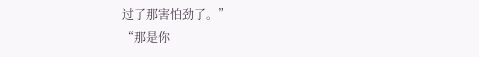过了那害怕劲了。”
“那是你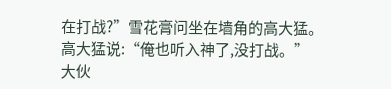在打战?”雪花膏问坐在墙角的高大猛。
高大猛说:“俺也听入神了,没打战。”
大伙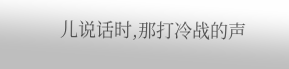儿说话时,那打冷战的声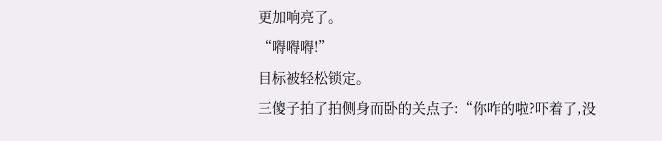更加响亮了。
“嘚嘚嘚!”
目标被轻松锁定。
三傻子拍了拍侧身而卧的关点子:“你咋的啦?吓着了,没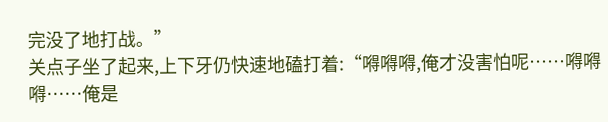完没了地打战。”
关点子坐了起来,上下牙仍快速地磕打着:“嘚嘚嘚,俺才没害怕呢……嘚嘚嘚……俺是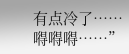有点冷了……嘚嘚嘚……”